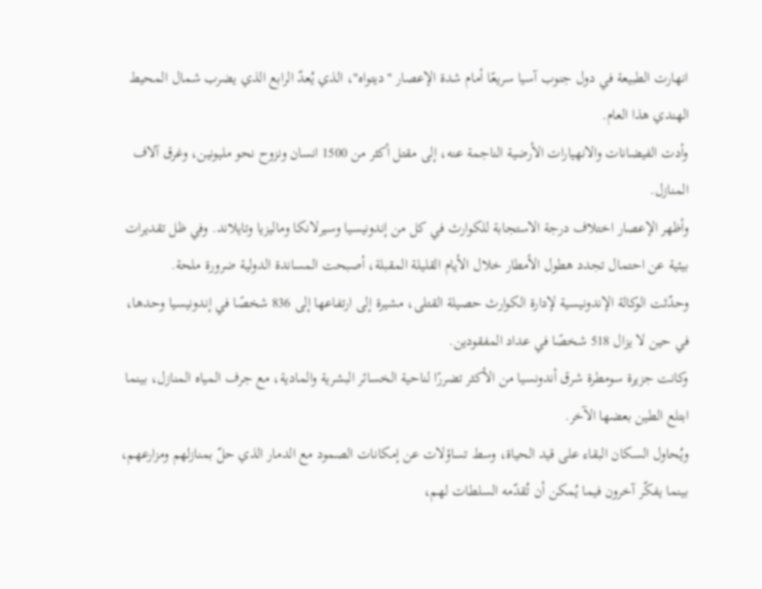انهارت الطبيعة في دول جنوب آسيا سريعًا أمام شدة الإعصار "ديتواه"، الذي يُعدّ الرابع الذي يضرب شمال المحيط الهندي هذا العام.
وأدت الفيضانات والانهيارات الأرضية الناجمة عنه، إلى مقتل أكثر من 1500 انسان ونزوح نحو مليونين، وغرق آلاف المنازل.
وأظهر الإعصار اختلاف درجة الاستجابة للكوارث في كل من إندونيسيا وسيرلانكا وماليزيا وتايلاند. وفي ظل تقديرات بيئية عن احتمال تجدد هطول الأمطار خلال الأيام القليلة المقبلة، أصبحت المساندة الدولية ضرورة ملحة.
وحدّثت الوكالة الإندونيسية لإدارة الكوارث حصيلة القتلى، مشيرة إلى ارتفاعها إلى 836 شخصًا في إندونيسيا وحدها، في حين لا يزال 518 شخصًا في عداد المفقودين.
وكانت جزيرة سومطرة شرق أندونسيا من الأكثر تضررًا لناحية الخسائر البشرية والمادية، مع جرف المياه المنازل، بينما ابتلع الطين بعضها الآخر.
ويُحاول السكان البقاء على قيد الحياة، وسط تساؤلات عن إمكانات الصمود مع الدمار الذي حلّ بمنازلهم ومزارعهم، بينما يفكّر آخرون فيما يُمكن أن تُقدّمه السلطات لهم،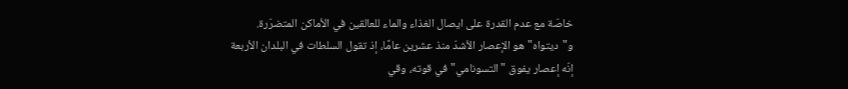خاصّة مع عدم القدرة على ايصال الغذاء والماء للعالقين في الأماكن المتضرّرة.
و"ديتواه" هو الإعصار الأشدّ منذ عشرين عامًا، إذ تقول السلطات في البلدان الأربعة إنّه إعصار يفوق "التسونامي" في قوته، وقي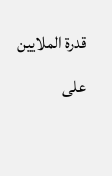قدرة الملايين على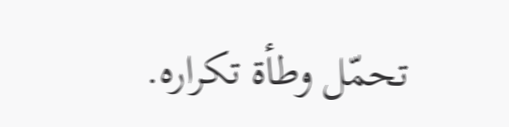تحمّل وطأة تكراره.